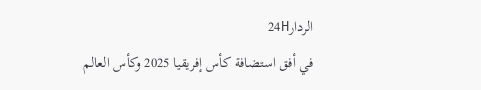الردار24H
في أفق استضافة كأس إفريقيا 2025 وكأس العالم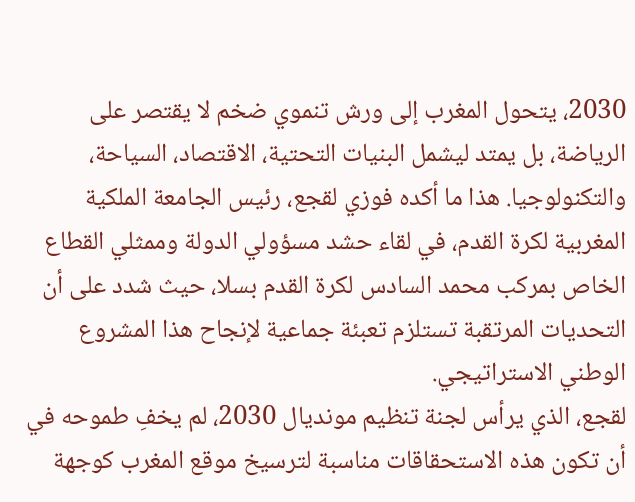2030، يتحول المغرب إلى ورش تنموي ضخم لا يقتصر على الرياضة، بل يمتد ليشمل البنيات التحتية، الاقتصاد، السياحة، والتكنولوجيا. هذا ما أكده فوزي لقجع، رئيس الجامعة الملكية المغربية لكرة القدم، في لقاء حشد مسؤولي الدولة وممثلي القطاع الخاص بمركب محمد السادس لكرة القدم بسلا، حيث شدد على أن التحديات المرتقبة تستلزم تعبئة جماعية لإنجاح هذا المشروع الوطني الاستراتيجي.
لقجع، الذي يرأس لجنة تنظيم مونديال 2030، لم يخفِ طموحه في أن تكون هذه الاستحقاقات مناسبة لترسيخ موقع المغرب كوجهة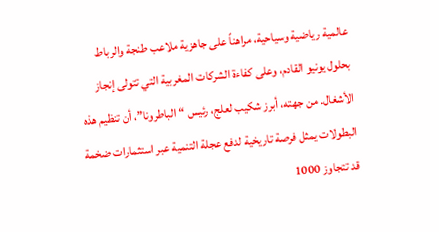عالمية رياضية وسياحية، مراهناً على جاهزية ملاعب طنجة والرباط بحلول يونيو القادم، وعلى كفاءة الشركات المغربية التي تتولى إنجاز الأشغال. من جهته، أبرز شكيب لعلج، رئيس “الباطرونا”، أن تنظيم هذه البطولات يمثل فرصة تاريخية لدفع عجلة التنمية عبر استثمارات ضخمة قد تتجاوز 1000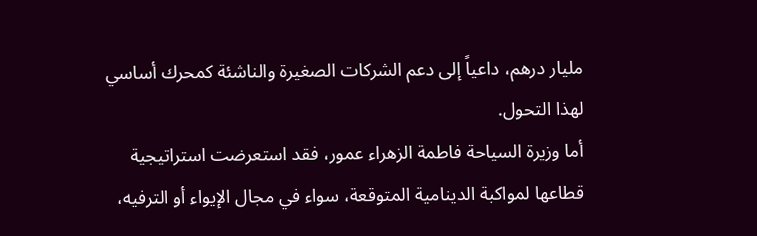مليار درهم، داعياً إلى دعم الشركات الصغيرة والناشئة كمحرك أساسي لهذا التحول.
أما وزيرة السياحة فاطمة الزهراء عمور، فقد استعرضت استراتيجية قطاعها لمواكبة الدينامية المتوقعة، سواء في مجال الإيواء أو الترفيه،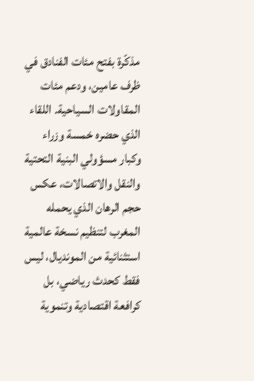مذكّرة بفتح مئات الفنادق في ظرف عامين، ودعم مئات المقاولات السياحية. اللقاء الذي حضره خمسة وزراء وكبار مسؤولي البنية التحتية والنقل والاتصالات، عكس حجم الرهان الذي يحمله المغرب لتنظيم نسخة عالمية استثنائية من المونديال، ليس فقط كحدث رياضي، بل كرافعة اقتصادية وتنموية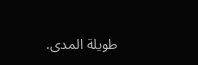طويلة المدى.